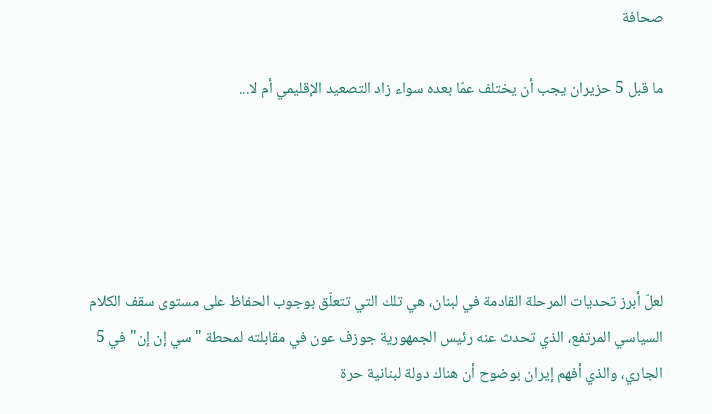صحافة

ما قبل 5 حزيران يجب أن يختلف عمّا بعده سواء زاد التصعيد الإقليمي أم لا...





لعلّ أبرز تحديات المرحلة القادمة في لبنان، هي تلك التي تتعلّق بوجوب الحفاظ على مستوى سقف الكلام السياسي المرتفع، الذي تحدث عنه رئيس الجمهورية جوزف عون في مقابلته لمحطة "سي إن إن" في 5 الجاري، والذي أفهم إيران بوضوح أن هناك دولة لبنانية حرة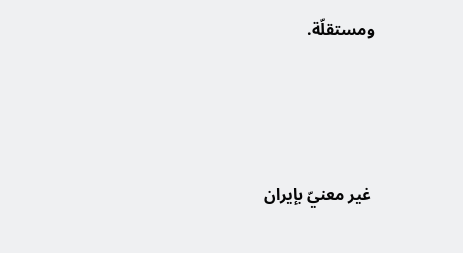ومستقلّة.



 غير معنيّ بإيران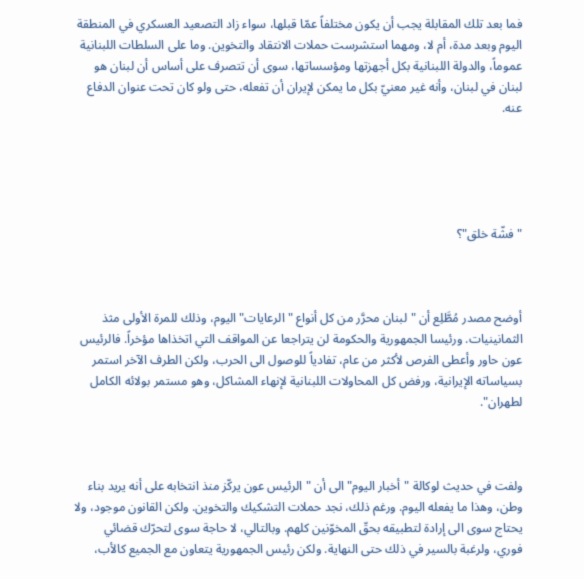فما بعد تلك المقابلة يجب أن يكون مختلفاً عمّا قبلها، سواء زاد التصعيد العسكري في المنطقة اليوم وبعد مدة، أم لا، ومهما استشرست حملات الانتقاد والتخوين. وما على السلطات اللبنانية عموماً، والدولة اللبنانية بكل أجهزتها ومؤسساتها، سوى أن تتصرف على أساس أن لبنان هو لبنان في لبنان، وأنه غير معنيّ بكل ما يمكن لإيران أن تفعله، حتى ولو كان تحت عنوان الدفاع عنه.





"فشّة خلق"؟



أوضح مصدر مُطَّلِع أن "لبنان محرَّر من كل أنواع "الرعايات" اليوم، وذلك للمرة الأولى مثذ الثمانينيات. ورئيسا الجمهورية والحكومة لن يتراجعا عن المواقف التي اتخذاها مؤخراً. فالرئيس عون حاور وأعطى الفرص لأكثر من عام، تفادياً للوصول الى الحرب، ولكن الطرف الآخر استمر بسياساته الإيرانية، ورفض كل المحاولات اللبنانية لإنهاء المشاكل، وهو مستمر بولائه الكامل لطهران".



ولفت في حديث لوكالة "أخبار اليوم" الى أن "الرئيس عون يركّز منذ انتخابه على أنه يريد بناء وطن، وهذا ما يفعله اليوم. ورغم ذلك، نجد حملات التشكيك والتخوين. ولكن القانون موجود، ولا يحتاج سوى الى إرادة لتطبيقه بحقّ المخوّنين كلهم. وبالتالي، لا حاجة سوى لتحرّك قضائي فوري، ولرغبة بالسير في ذلك حتى النهاية. ولكن رئيس الجمهورية يتعاون مع الجميع كالأب،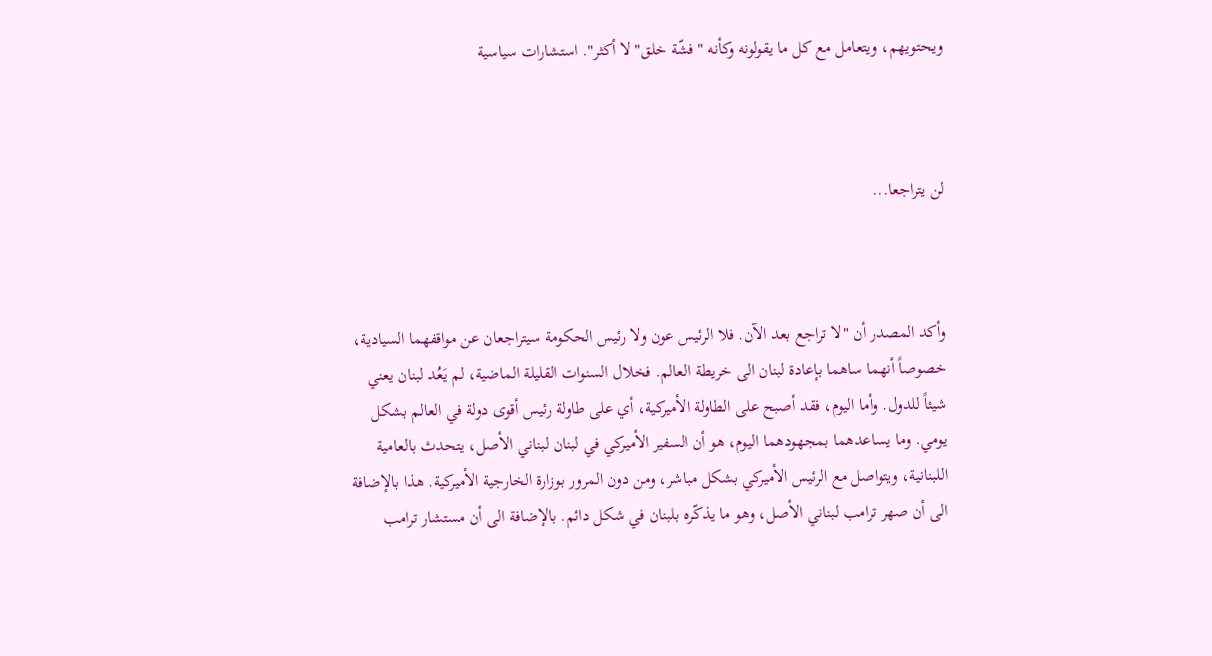ويحتويهم، ويتعامل مع كل ما يقولونه وكأنه "فشّة خلق" لا أكثر". استشارات سياسية



لن يتراجعا...



وأكد المصدر أن "لا تراجع بعد الآن. فلا الرئيس عون ولا رئيس الحكومة سيتراجعان عن مواقفهما السيادية، خصوصاً أنهما ساهما بإعادة لبنان الى خريطة العالم. فخلال السنوات القليلة الماضية، لم يَعُد لبنان يعني شيئاً للدول. وأما اليوم، فقد أصبح على الطاولة الأميركية، أي على طاولة رئيس أقوى دولة في العالم بشكل يومي. وما يساعدهما بمجهودهما اليوم، هو أن السفير الأميركي في لبنان لبناني الأصل، يتحدث بالعامية اللبنانية، ويتواصل مع الرئيس الأميركي بشكل مباشر، ومن دون المرور بوزارة الخارجية الأميركية. هذا بالإضافة الى أن صهر ترامب لبناني الأصل، وهو ما يذكّره بلبنان في شكل دائم. بالإضافة الى أن مستشار ترامب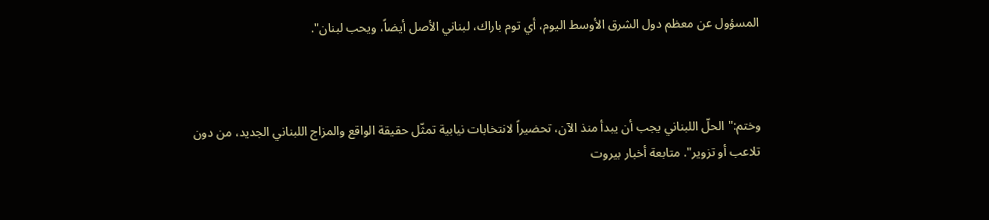المسؤول عن معظم دول الشرق الأوسط اليوم، أي توم باراك، لبناني الأصل أيضاً، ويحب لبنان".



وختم:"الحلّ اللبناني يجب أن يبدأ منذ الآن، تحضيراً لانتخابات نيابية تمثّل حقيقة الواقع والمزاج اللبناني الجديد، من دون تلاعب أو تزوير". متابعة أخبار بيروت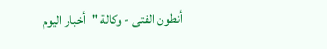أنطون الفتى - وكالة "أخبار اليوم